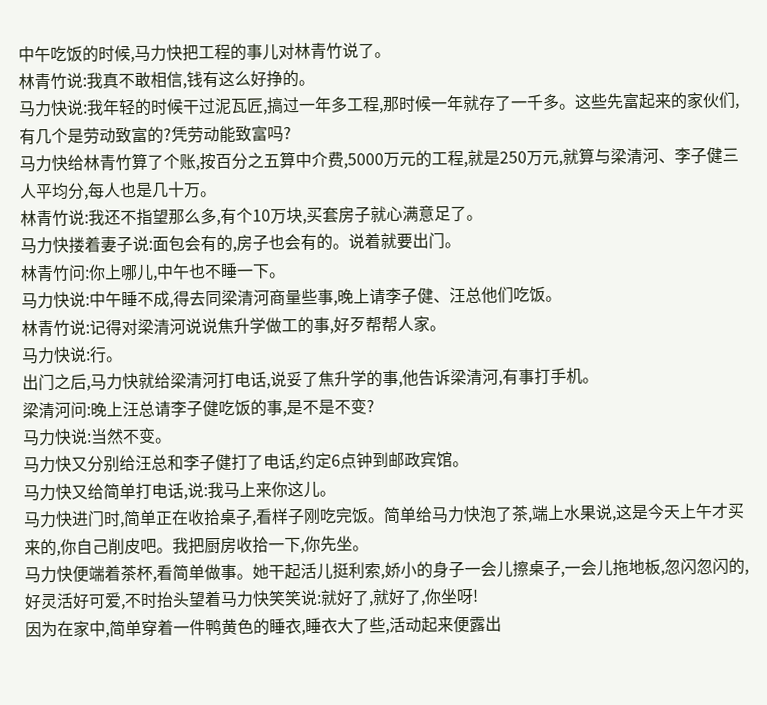中午吃饭的时候,马力快把工程的事儿对林青竹说了。
林青竹说:我真不敢相信,钱有这么好挣的。
马力快说:我年轻的时候干过泥瓦匠,搞过一年多工程,那时候一年就存了一千多。这些先富起来的家伙们,有几个是劳动致富的?凭劳动能致富吗?
马力快给林青竹算了个账,按百分之五算中介费,5000万元的工程,就是250万元,就算与梁清河、李子健三人平均分,每人也是几十万。
林青竹说:我还不指望那么多,有个10万块,买套房子就心满意足了。
马力快搂着妻子说:面包会有的,房子也会有的。说着就要出门。
林青竹问:你上哪儿,中午也不睡一下。
马力快说:中午睡不成,得去同梁清河商量些事,晚上请李子健、汪总他们吃饭。
林青竹说:记得对梁清河说说焦升学做工的事,好歹帮帮人家。
马力快说:行。
出门之后,马力快就给梁清河打电话,说妥了焦升学的事,他告诉梁清河,有事打手机。
梁清河问:晚上汪总请李子健吃饭的事,是不是不变?
马力快说:当然不变。
马力快又分别给汪总和李子健打了电话,约定6点钟到邮政宾馆。
马力快又给简单打电话,说:我马上来你这儿。
马力快进门时,简单正在收拾桌子,看样子刚吃完饭。简单给马力快泡了茶,端上水果说,这是今天上午才买来的,你自己削皮吧。我把厨房收拾一下,你先坐。
马力快便端着茶杯,看简单做事。她干起活儿挺利索,娇小的身子一会儿擦桌子,一会儿拖地板,忽闪忽闪的,好灵活好可爱,不时抬头望着马力快笑笑说:就好了,就好了,你坐呀!
因为在家中,简单穿着一件鸭黄色的睡衣,睡衣大了些,活动起来便露出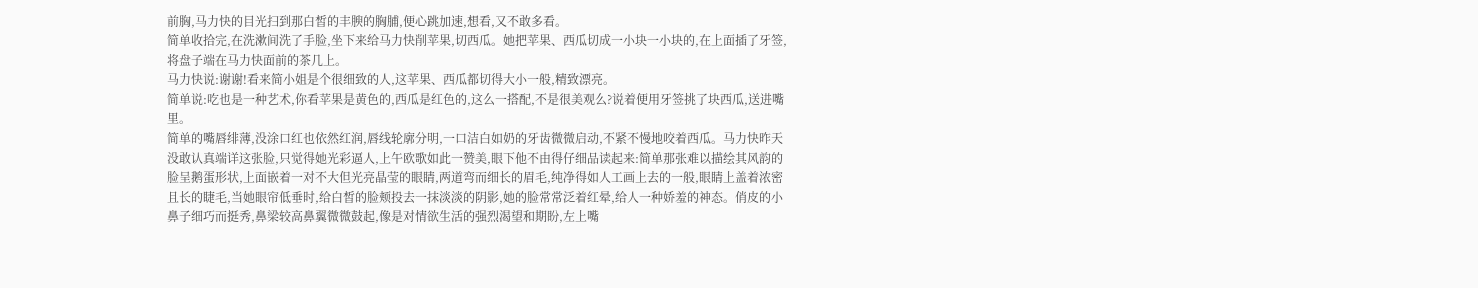前胸,马力快的目光扫到那白皙的丰腴的胸脯,便心跳加速,想看,又不敢多看。
简单收拾完,在洗漱间洗了手脸,坐下来给马力快削苹果,切西瓜。她把苹果、西瓜切成一小块一小块的,在上面插了牙签,将盘子端在马力快面前的茶几上。
马力快说:谢谢!看来简小姐是个很细致的人,这苹果、西瓜都切得大小一般,精致漂亮。
简单说:吃也是一种艺术,你看苹果是黄色的,西瓜是红色的,这么一搭配,不是很美观么?说着便用牙签挑了块西瓜,送进嘴里。
简单的嘴唇绯薄,没涂口红也依然红润,唇线轮廓分明,一口洁白如奶的牙齿微微启动,不紧不慢地咬着西瓜。马力快昨天没敢认真端详这张脸,只觉得她光彩逼人,上午欧歌如此一赞美,眼下他不由得仔细品读起来:简单那张难以描绘其风韵的脸呈鹅蛋形状,上面嵌着一对不大但光亮晶莹的眼睛,两道弯而细长的眉毛,纯净得如人工画上去的一般,眼睛上盖着浓密且长的睫毛,当她眼帘低垂时,给白皙的脸颊投去一抹淡淡的阴影,她的脸常常泛着红晕,给人一种娇羞的神态。俏皮的小鼻子细巧而挺秀,鼻梁较高鼻翼微微鼓起,像是对情欲生活的强烈渴望和期盼,左上嘴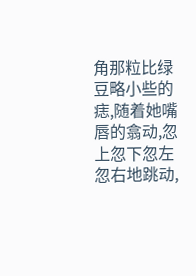角那粒比绿豆略小些的痣,随着她嘴唇的翕动,忽上忽下忽左忽右地跳动,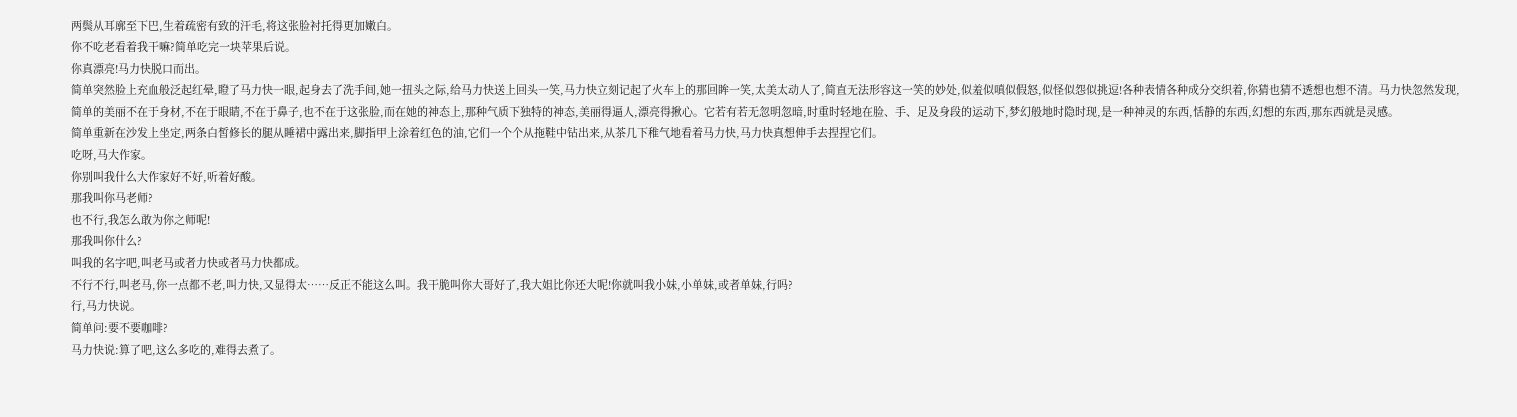两鬓从耳廓至下巴,生着疏密有致的汗毛,将这张脸衬托得更加嫩白。
你不吃老看着我干嘛?简单吃完一块苹果后说。
你真漂亮!马力快脱口而出。
简单突然脸上充血般泛起红晕,瞪了马力快一眼,起身去了洗手间,她一扭头之际,给马力快送上回头一笑,马力快立刻记起了火车上的那回眸一笑,太美太动人了,简直无法形容这一笑的妙处,似羞似嗔似假怒,似怪似怨似挑逗!各种表情各种成分交织着,你猜也猜不透想也想不清。马力快忽然发现,简单的美丽不在于身材,不在于眼睛,不在于鼻子,也不在于这张脸,而在她的神态上,那种气质下独特的神态,美丽得逼人,漂亮得揪心。它若有若无忽明忽暗,时重时轻地在脸、手、足及身段的运动下,梦幻般地时隐时现,是一种神灵的东西,恬静的东西,幻想的东西,那东西就是灵感。
简单重新在沙发上坐定,两条白皙修长的腿从睡裙中露出来,脚指甲上涂着红色的油,它们一个个从拖鞋中钻出来,从茶几下稚气地看着马力快,马力快真想伸手去捏捏它们。
吃呀,马大作家。
你别叫我什么大作家好不好,听着好酸。
那我叫你马老师?
也不行,我怎么敢为你之师呢!
那我叫你什么?
叫我的名字吧,叫老马或者力快或者马力快都成。
不行不行,叫老马,你一点都不老,叫力快,又显得太……反正不能这么叫。我干脆叫你大哥好了,我大姐比你还大呢!你就叫我小妹,小单妹,或者单妹,行吗?
行,马力快说。
简单问:要不要咖啡?
马力快说:算了吧,这么多吃的,难得去煮了。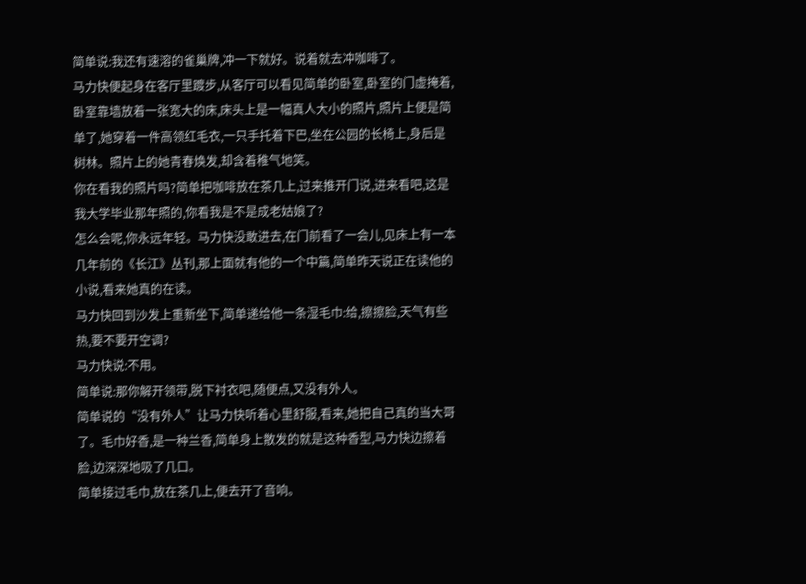简单说:我还有速溶的雀巢牌,冲一下就好。说着就去冲咖啡了。
马力快便起身在客厅里踱步,从客厅可以看见简单的卧室,卧室的门虚掩着,卧室靠墙放着一张宽大的床,床头上是一幅真人大小的照片,照片上便是简单了,她穿着一件高领红毛衣,一只手托着下巴,坐在公园的长椅上,身后是树林。照片上的她青春焕发,却含着稚气地笑。
你在看我的照片吗?简单把咖啡放在茶几上,过来推开门说,进来看吧,这是我大学毕业那年照的,你看我是不是成老姑娘了?
怎么会呢,你永远年轻。马力快没敢进去,在门前看了一会儿,见床上有一本几年前的《长江》丛刊,那上面就有他的一个中篇,简单昨天说正在读他的小说,看来她真的在读。
马力快回到沙发上重新坐下,简单递给他一条湿毛巾:给,擦擦脸,天气有些热,要不要开空调?
马力快说:不用。
简单说:那你解开领带,脱下衬衣吧,随便点,又没有外人。
简单说的“没有外人”让马力快听着心里舒服,看来,她把自己真的当大哥了。毛巾好香,是一种兰香,简单身上散发的就是这种香型,马力快边擦着脸,边深深地吸了几口。
简单接过毛巾,放在茶几上,便去开了音响。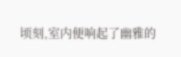顷刻,室内便响起了幽雅的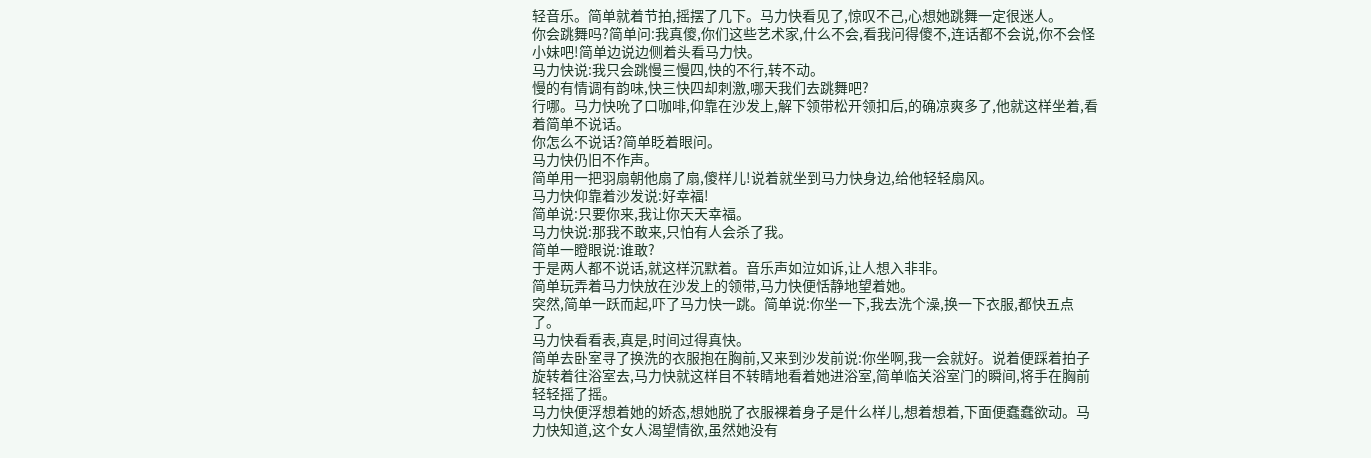轻音乐。简单就着节拍,摇摆了几下。马力快看见了,惊叹不己,心想她跳舞一定很迷人。
你会跳舞吗?简单问:我真傻,你们这些艺术家,什么不会,看我问得傻不,连话都不会说,你不会怪小妹吧!简单边说边侧着头看马力快。
马力快说:我只会跳慢三慢四,快的不行,转不动。
慢的有情调有韵味,快三快四却刺激,哪天我们去跳舞吧?
行哪。马力快吮了口咖啡,仰靠在沙发上,解下领带松开领扣后,的确凉爽多了,他就这样坐着,看着简单不说话。
你怎么不说话?简单眨着眼问。
马力快仍旧不作声。
简单用一把羽扇朝他扇了扇,傻样儿!说着就坐到马力快身边,给他轻轻扇风。
马力快仰靠着沙发说:好幸福!
简单说:只要你来,我让你天天幸福。
马力快说:那我不敢来,只怕有人会杀了我。
简单一瞪眼说:谁敢?
于是两人都不说话,就这样沉默着。音乐声如泣如诉,让人想入非非。
简单玩弄着马力快放在沙发上的领带,马力快便恬静地望着她。
突然,简单一跃而起,吓了马力快一跳。简单说:你坐一下,我去洗个澡,换一下衣服,都快五点了。
马力快看看表,真是,时间过得真快。
简单去卧室寻了换洗的衣服抱在胸前,又来到沙发前说:你坐啊,我一会就好。说着便踩着拍子旋转着往浴室去,马力快就这样目不转睛地看着她进浴室,简单临关浴室门的瞬间,将手在胸前轻轻摇了摇。
马力快便浮想着她的娇态,想她脱了衣服裸着身子是什么样儿,想着想着,下面便蠢蠢欲动。马力快知道,这个女人渴望情欲,虽然她没有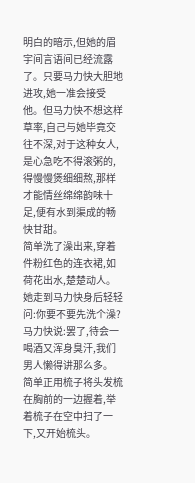明白的暗示,但她的眉宇间言语间已经流露了。只要马力快大胆地进攻,她一准会接受他。但马力快不想这样草率,自己与她毕竟交往不深,对于这种女人,是心急吃不得滚粥的,得慢慢煲细细熬,那样才能情丝绵绵韵味十足,便有水到渠成的畅快甘甜。
简单洗了澡出来,穿着件粉红色的连衣裙,如荷花出水,楚楚动人。她走到马力快身后轻轻问:你要不要先洗个澡?
马力快说:罢了,待会一喝酒又浑身臭汗,我们男人懒得讲那么多。
简单正用梳子将头发梳在胸前的一边握着,举着梳子在空中扫了一下,又开始梳头。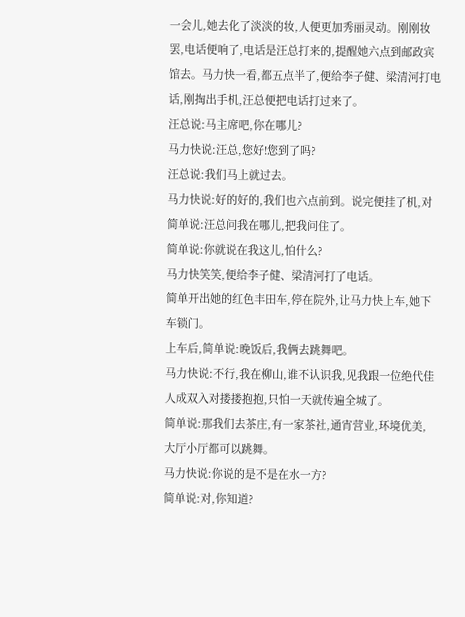一会儿,她去化了淡淡的妆,人便更加秀丽灵动。刚刚妆罢,电话便响了,电话是汪总打来的,提醒她六点到邮政宾馆去。马力快一看,都五点半了,便给李子健、梁清河打电话,刚掏出手机,汪总便把电话打过来了。
汪总说:马主席吧,你在哪儿?
马力快说:汪总,您好!您到了吗?
汪总说:我们马上就过去。
马力快说:好的好的,我们也六点前到。说完便挂了机,对简单说:汪总问我在哪儿,把我问住了。
简单说:你就说在我这儿,怕什么?
马力快笑笑,便给李子健、梁清河打了电话。
简单开出她的红色丰田车,停在院外,让马力快上车,她下车锁门。
上车后,简单说:晚饭后,我俩去跳舞吧。
马力快说:不行,我在柳山,谁不认识我,见我跟一位绝代佳人成双入对搂搂抱抱,只怕一天就传遍全城了。
简单说:那我们去茶庄,有一家茶社,通宵营业,环境优美,大厅小厅都可以跳舞。
马力快说:你说的是不是在水一方?
简单说:对,你知道?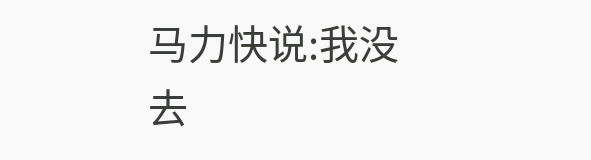马力快说:我没去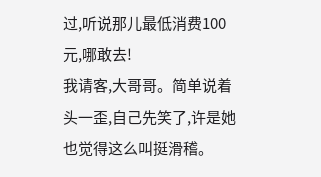过,听说那儿最低消费100元,哪敢去!
我请客,大哥哥。简单说着头一歪,自己先笑了,许是她也觉得这么叫挺滑稽。